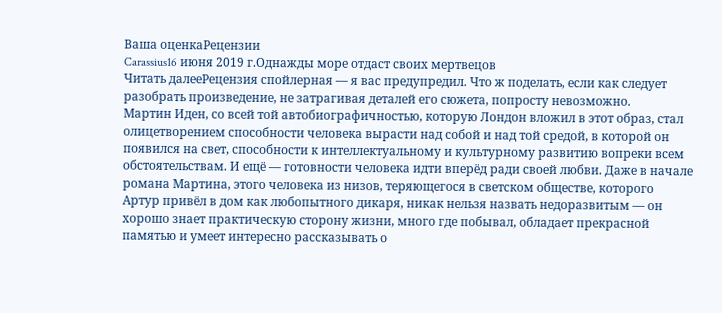Ваша оценкаРецензии
Carassius16 июня 2019 г.Однажды море отдаст своих мертвецов
Читать далееРецензия спойлерная — я вас предупредил. Что ж поделать, если как следует разобрать произведение, не затрагивая деталей его сюжета, попросту невозможно.
Мартин Иден, со всей той автобиографичностью, которую Лондон вложил в этот образ, стал олицетворением способности человека вырасти над собой и над той средой, в которой он появился на свет, способности к интеллектуальному и культурному развитию вопреки всем обстоятельствам. И ещё — готовности человека идти вперёд ради своей любви. Даже в начале романа Мартина, этого человека из низов, теряющегося в светском обществе, которого Артур привёл в дом как любопытного дикаря, никак нельзя назвать недоразвитым — он хорошо знает практическую сторону жизни, много где побывал, обладает прекрасной памятью и умеет интересно рассказывать о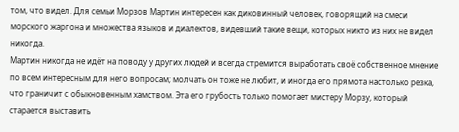том, что видел. Для семьи Морзов Мартин интересен как диковинный человек, говорящий на смеси морского жаргона и множества языков и диалектов, видевший такие вещи, которых никто из них не видел никогда.
Мартин никогда не идёт на поводу у других людей и всегда стремится выработать своё собственное мнение по всем интересным для него вопросам; молчать он тоже не любит, и иногда его прямота настолько резка, что граничит с обыкновенным хамством. Эта его грубость только помогает мистеру Морзу, который старается выставить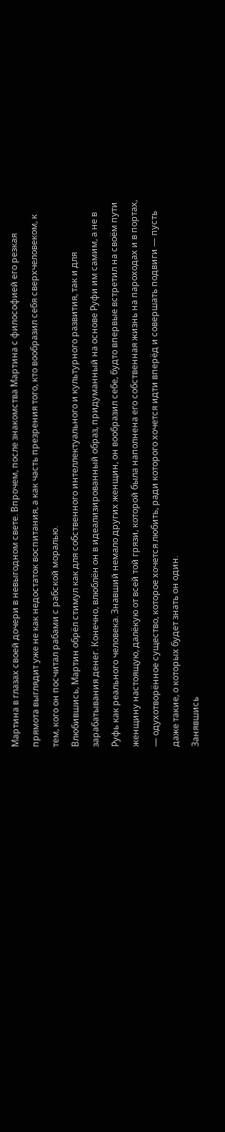Мартина в глазах своей дочери в невыгодном свете. Впрочем, после знакомства Мартина с философией его резкая прямота выглядит уже не как недостаток воспитания, а как часть презрения того, кто вообразил себя сверхчеловеком, к тем, кого он посчитал рабами с рабской моралью.
Влюбившись, Мартин обрёл стимул как для собственного интеллектуального и культурного развития, так и для зарабатывания денег. Конечно, влюблён он в идеализированный образ, придуманный на основе Руфи им самим, а не в Руфь как реального человека. Знавший немало других женщин, он вообразил себе, будто впервые встретил на своём пути женщину настоящую, далёкую от всей той грязи, которой была наполнена его собственная жизнь на пароходах и в портах, — одухотворённое существо, которое хочется любить, ради которого хочется идти вперёд и совершать подвиги — пусть даже такие, о которых будет знать он один.
Занявшись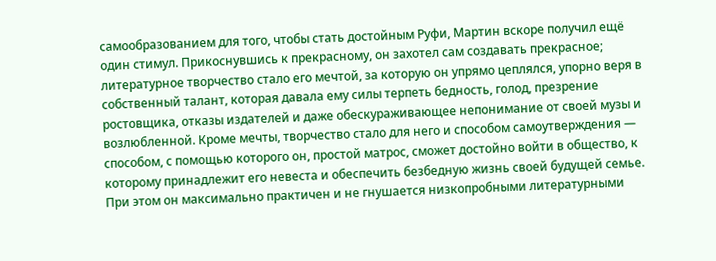самообразованием для того, чтобы стать достойным Руфи, Мартин вскоре получил ещё один стимул. Прикоснувшись к прекрасному, он захотел сам создавать прекрасное; литературное творчество стало его мечтой, за которую он упрямо цеплялся, упорно веря в собственный талант, которая давала ему силы терпеть бедность, голод, презрение ростовщика, отказы издателей и даже обескураживающее непонимание от своей музы и возлюбленной. Кроме мечты, творчество стало для него и способом самоутверждения — способом, с помощью которого он, простой матрос, сможет достойно войти в общество, к которому принадлежит его невеста и обеспечить безбедную жизнь своей будущей семье. При этом он максимально практичен и не гнушается низкопробными литературными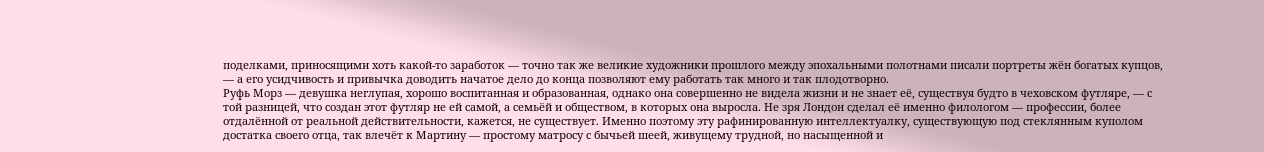поделками, приносящими хоть какой-то заработок — точно так же великие художники прошлого между эпохальными полотнами писали портреты жён богатых купцов, — а его усидчивость и привычка доводить начатое дело до конца позволяют ему работать так много и так плодотворно.
Руфь Морз — девушка неглупая, хорошо воспитанная и образованная, однако она совершенно не видела жизни и не знает её, существуя будто в чеховском футляре, — с той разницей, что создан этот футляр не ей самой, а семьёй и обществом, в которых она выросла. Не зря Лондон сделал её именно филологом — профессии, более отдалённой от реальной действительности, кажется, не существует. Именно поэтому эту рафинированную интеллектуалку, существующую под стеклянным куполом достатка своего отца, так влечёт к Мартину — простому матросу с бычьей шеей, живущему трудной, но насыщенной и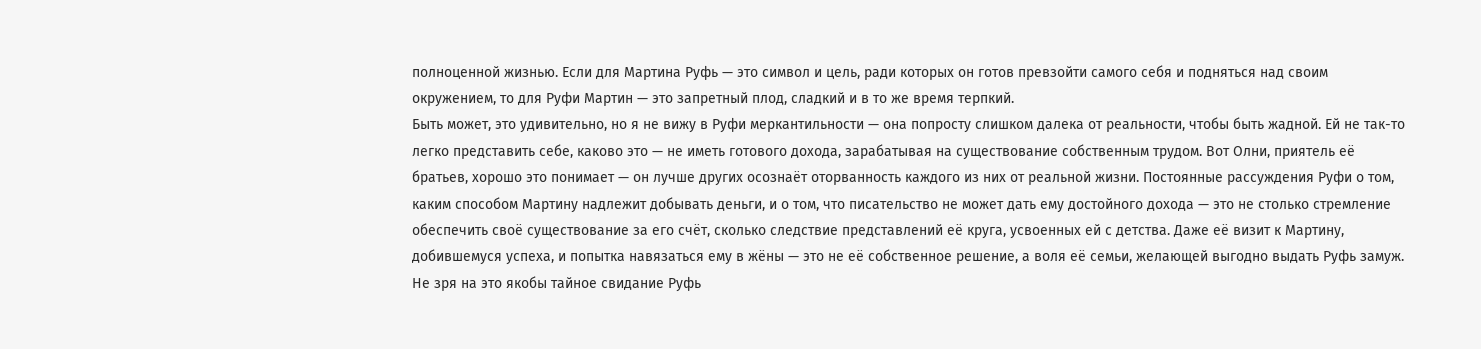полноценной жизнью. Если для Мартина Руфь — это символ и цель, ради которых он готов превзойти самого себя и подняться над своим окружением, то для Руфи Мартин — это запретный плод, сладкий и в то же время терпкий.
Быть может, это удивительно, но я не вижу в Руфи меркантильности — она попросту слишком далека от реальности, чтобы быть жадной. Ей не так-то легко представить себе, каково это — не иметь готового дохода, зарабатывая на существование собственным трудом. Вот Олни, приятель её братьев, хорошо это понимает — он лучше других осознаёт оторванность каждого из них от реальной жизни. Постоянные рассуждения Руфи о том, каким способом Мартину надлежит добывать деньги, и о том, что писательство не может дать ему достойного дохода — это не столько стремление обеспечить своё существование за его счёт, сколько следствие представлений её круга, усвоенных ей с детства. Даже её визит к Мартину, добившемуся успеха, и попытка навязаться ему в жёны — это не её собственное решение, а воля её семьи, желающей выгодно выдать Руфь замуж. Не зря на это якобы тайное свидание Руфь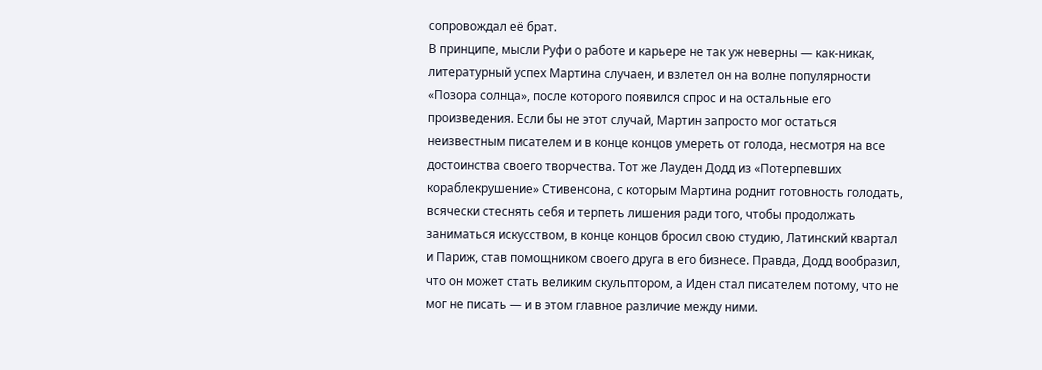сопровождал её брат.
В принципе, мысли Руфи о работе и карьере не так уж неверны — как-никак, литературный успех Мартина случаен, и взлетел он на волне популярности «Позора солнца», после которого появился спрос и на остальные его произведения. Если бы не этот случай, Мартин запросто мог остаться неизвестным писателем и в конце концов умереть от голода, несмотря на все достоинства своего творчества. Тот же Лауден Додд из «Потерпевших кораблекрушение» Стивенсона, с которым Мартина роднит готовность голодать, всячески стеснять себя и терпеть лишения ради того, чтобы продолжать заниматься искусством, в конце концов бросил свою студию, Латинский квартал и Париж, став помощником своего друга в его бизнесе. Правда, Додд вообразил, что он может стать великим скульптором, а Иден стал писателем потому, что не мог не писать — и в этом главное различие между ними.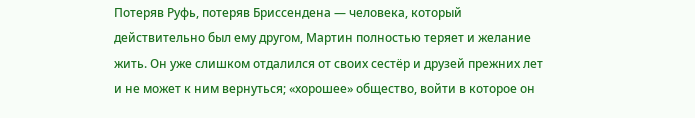Потеряв Руфь, потеряв Бриссендена — человека, который действительно был ему другом, Мартин полностью теряет и желание жить. Он уже слишком отдалился от своих сестёр и друзей прежних лет и не может к ним вернуться; «хорошее» общество, войти в которое он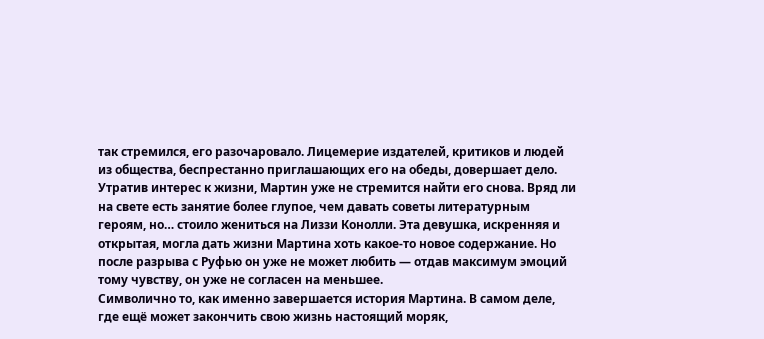так стремился, его разочаровало. Лицемерие издателей, критиков и людей из общества, беспрестанно приглашающих его на обеды, довершает дело. Утратив интерес к жизни, Мартин уже не стремится найти его снова. Вряд ли на свете есть занятие более глупое, чем давать советы литературным героям, но… стоило жениться на Лиззи Конолли. Эта девушка, искренняя и открытая, могла дать жизни Мартина хоть какое-то новое содержание. Но после разрыва с Руфью он уже не может любить — отдав максимум эмоций тому чувству, он уже не согласен на меньшее.
Символично то, как именно завершается история Мартина. В самом деле, где ещё может закончить свою жизнь настоящий моряк,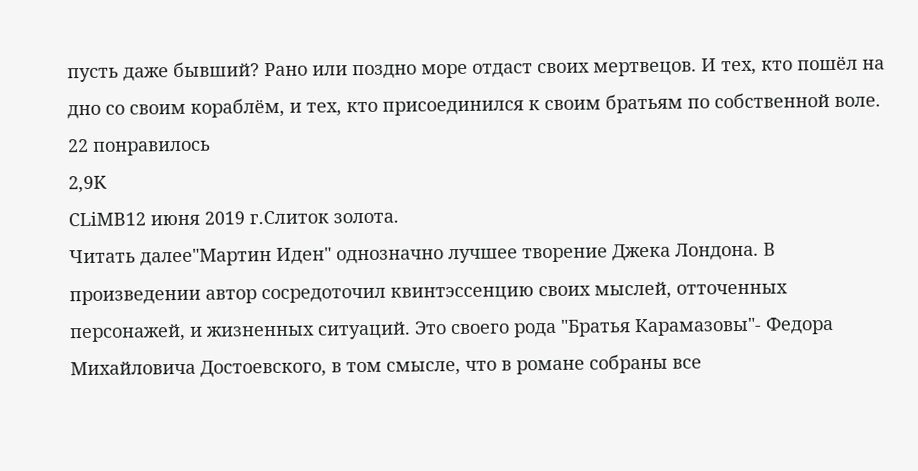пусть даже бывший? Рано или поздно море отдаст своих мертвецов. И тех, кто пошёл на дно со своим кораблём, и тех, кто присоединился к своим братьям по собственной воле.
22 понравилось
2,9K
CLiMB12 июня 2019 г.Слиток золота.
Читать далее"Мартин Иден" однозначно лучшее творение Джека Лондона. В произведении автор сосредоточил квинтэссенцию своих мыслей, отточенных персонажей, и жизненных ситуаций. Это своего рода "Братья Карамазовы"- Федора Михайловича Достоевского, в том смысле, что в романе собраны все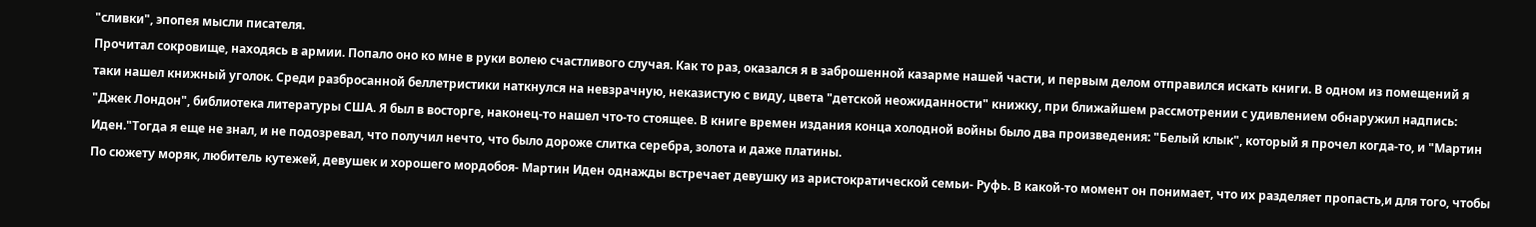"сливки", эпопея мысли писателя.
Прочитал сокровище, находясь в армии. Попало оно ко мне в руки волею счастливого случая. Как то раз, оказался я в заброшенной казарме нашей части, и первым делом отправился искать книги. В одном из помещений я таки нашел книжный уголок. Среди разбросанной беллетристики наткнулся на невзрачную, неказистую с виду, цвета "детской неожиданности" книжку, при ближайшем рассмотрении с удивлением обнаружил надпись: "Джек Лондон", библиотека литературы США. Я был в восторге, наконец-то нашел что-то стоящее. В книге времен издания конца холодной войны было два произведения: "Белый клык", который я прочел когда-то, и "Мартин Иден."Тогда я еще не знал, и не подозревал, что получил нечто, что было дороже слитка серебра, золота и даже платины.
По сюжету моряк, любитель кутежей, девушек и хорошего мордобоя- Мартин Иден однажды встречает девушку из аристократической семьи- Руфь. В какой-то момент он понимает, что их разделяет пропасть,и для того, чтобы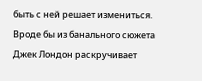быть с ней решает измениться. Вроде бы из банального сюжета Джек Лондон раскручивает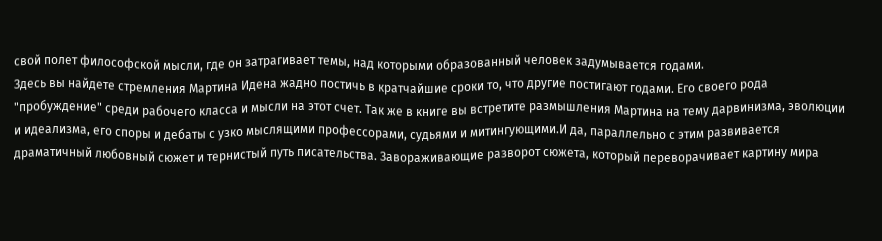свой полет философской мысли, где он затрагивает темы, над которыми образованный человек задумывается годами.
Здесь вы найдете стремления Мартина Идена жадно постичь в кратчайшие сроки то, что другие постигают годами. Его своего рода "пробуждение" среди рабочего класса и мысли на этот счет. Так же в книге вы встретите размышления Мартина на тему дарвинизма, эволюции и идеализма, его споры и дебаты с узко мыслящими профессорами, судьями и митингующими.И да, параллельно с этим развивается драматичный любовный сюжет и тернистый путь писательства. Завораживающие разворот сюжета, который переворачивает картину мира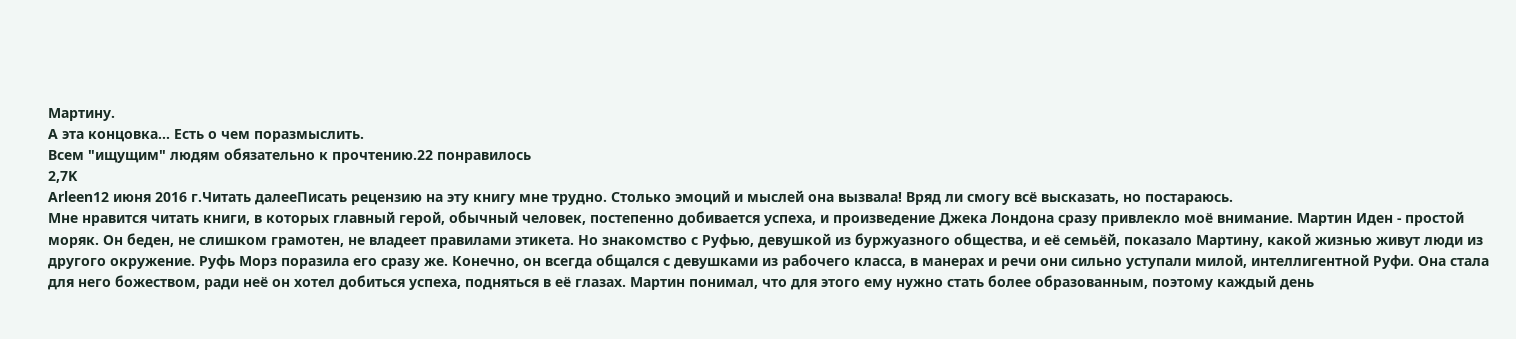Мартину.
А эта концовка... Есть о чем поразмыслить.
Всем "ищущим" людям обязательно к прочтению.22 понравилось
2,7K
Arleen12 июня 2016 г.Читать далееПисать рецензию на эту книгу мне трудно. Столько эмоций и мыслей она вызвала! Вряд ли смогу всё высказать, но постараюсь.
Мне нравится читать книги, в которых главный герой, обычный человек, постепенно добивается успеха, и произведение Джека Лондона сразу привлекло моё внимание. Мартин Иден - простой моряк. Он беден, не слишком грамотен, не владеет правилами этикета. Но знакомство с Руфью, девушкой из буржуазного общества, и её семьёй, показало Мартину, какой жизнью живут люди из другого окружение. Руфь Морз поразила его сразу же. Конечно, он всегда общался с девушками из рабочего класса, в манерах и речи они сильно уступали милой, интеллигентной Руфи. Она стала для него божеством, ради неё он хотел добиться успеха, подняться в её глазах. Мартин понимал, что для этого ему нужно стать более образованным, поэтому каждый день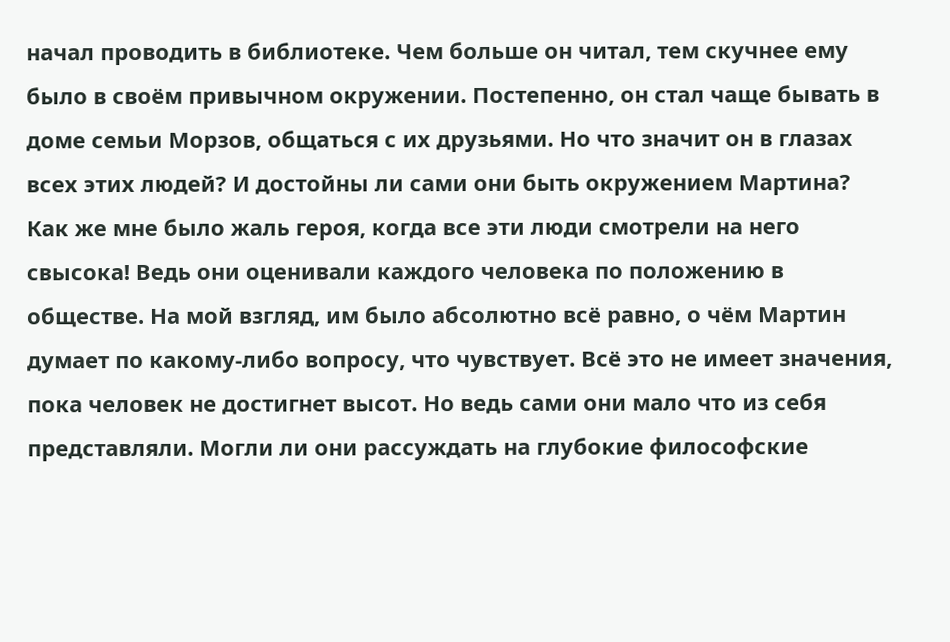начал проводить в библиотеке. Чем больше он читал, тем скучнее ему было в своём привычном окружении. Постепенно, он стал чаще бывать в доме семьи Морзов, общаться с их друзьями. Но что значит он в глазах всех этих людей? И достойны ли сами они быть окружением Мартина?
Как же мне было жаль героя, когда все эти люди смотрели на него свысока! Ведь они оценивали каждого человека по положению в обществе. На мой взгляд, им было абсолютно всё равно, о чём Мартин думает по какому-либо вопросу, что чувствует. Всё это не имеет значения, пока человек не достигнет высот. Но ведь сами они мало что из себя представляли. Могли ли они рассуждать на глубокие философские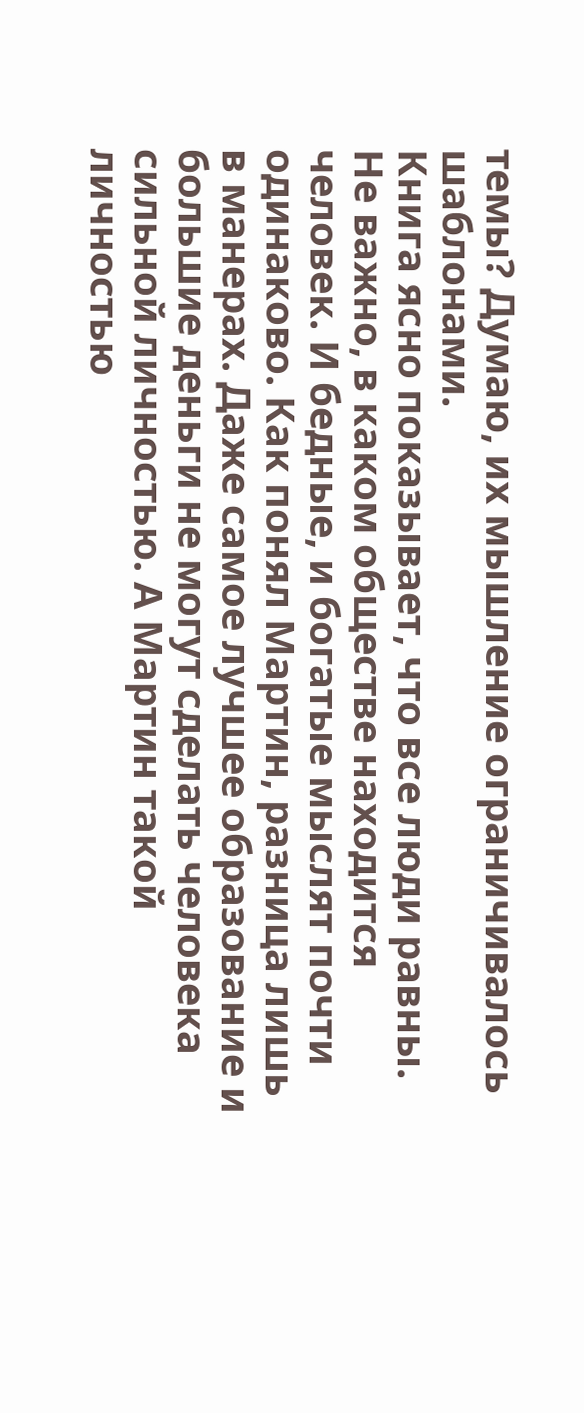темы? Думаю, их мышление ограничивалось шаблонами.
Книга ясно показывает, что все люди равны. Не важно, в каком обществе находится человек. И бедные, и богатые мыслят почти одинаково. Как понял Мартин, разница лишь в манерах. Даже самое лучшее образование и большие деньги не могут сделать человека сильной личностью. А Мартин такой личностью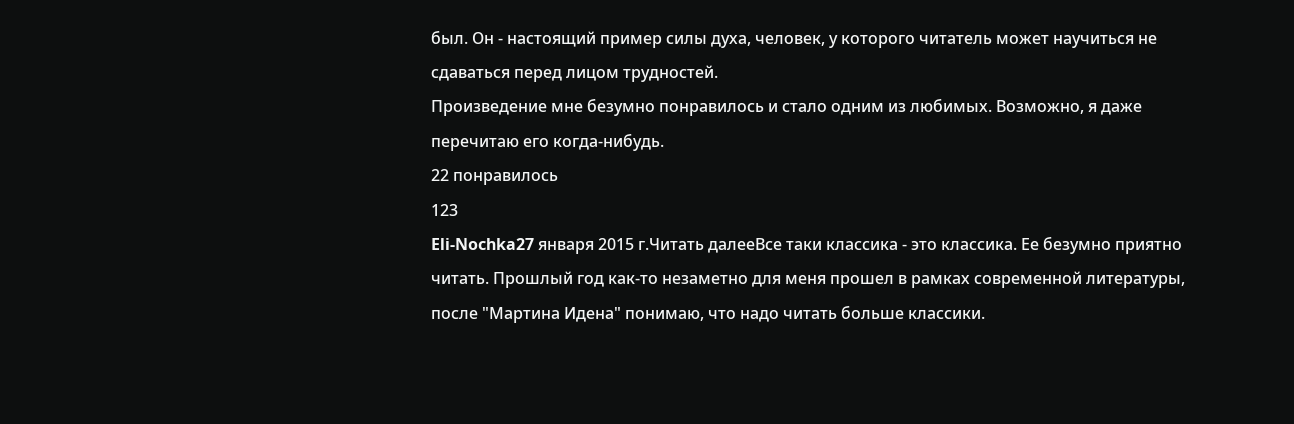был. Он - настоящий пример силы духа, человек, у которого читатель может научиться не сдаваться перед лицом трудностей.
Произведение мне безумно понравилось и стало одним из любимых. Возможно, я даже перечитаю его когда-нибудь.
22 понравилось
123
Eli-Nochka27 января 2015 г.Читать далееВсе таки классика - это классика. Ее безумно приятно читать. Прошлый год как-то незаметно для меня прошел в рамках современной литературы, после "Мартина Идена" понимаю, что надо читать больше классики.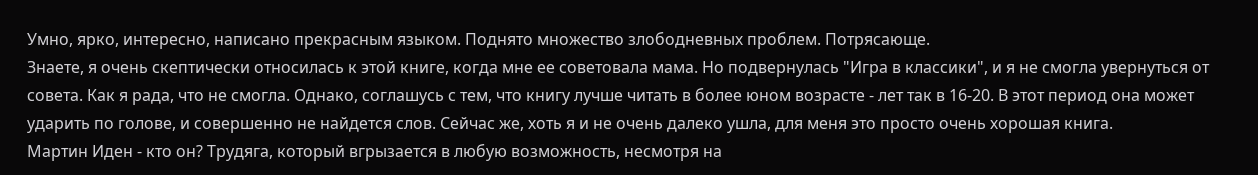Умно, ярко, интересно, написано прекрасным языком. Поднято множество злободневных проблем. Потрясающе.
Знаете, я очень скептически относилась к этой книге, когда мне ее советовала мама. Но подвернулась "Игра в классики", и я не смогла увернуться от совета. Как я рада, что не смогла. Однако, соглашусь с тем, что книгу лучше читать в более юном возрасте - лет так в 16-20. В этот период она может ударить по голове, и совершенно не найдется слов. Сейчас же, хоть я и не очень далеко ушла, для меня это просто очень хорошая книга.
Мартин Иден - кто он? Трудяга, который вгрызается в любую возможность, несмотря на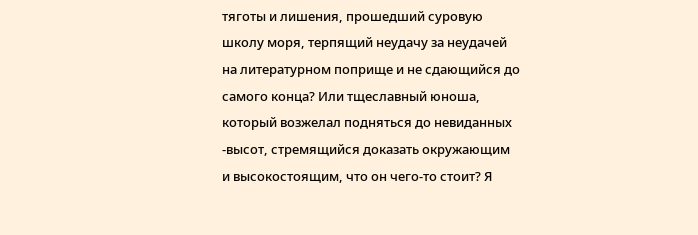тяготы и лишения, прошедший суровую школу моря, терпящий неудачу за неудачей на литературном поприще и не сдающийся до самого конца? Или тщеславный юноша, который возжелал подняться до невиданных -высот, стремящийся доказать окружающим и высокостоящим, что он чего-то стоит? Я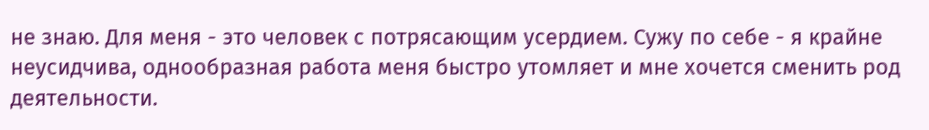не знаю. Для меня - это человек с потрясающим усердием. Сужу по себе - я крайне неусидчива, однообразная работа меня быстро утомляет и мне хочется сменить род деятельности.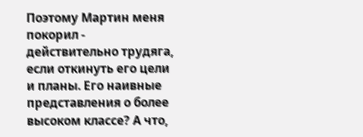Поэтому Мартин меня покорил - действительно трудяга, если откинуть его цели и планы. Его наивные представления о более высоком классе? А что,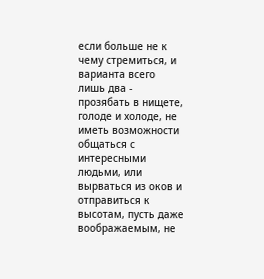если больше не к чему стремиться, и варианта всего лишь два - прозябать в нищете, голоде и холоде, не иметь возможности общаться с интересными людьми, или вырваться из оков и отправиться к высотам, пусть даже воображаемым, не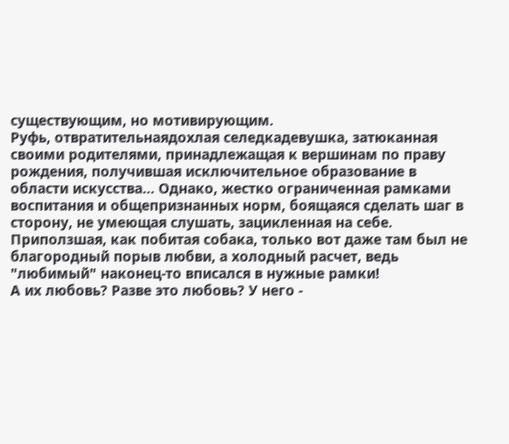существующим, но мотивирующим.
Руфь, отвратительнаядохлая селедкадевушка, затюканная своими родителями, принадлежащая к вершинам по праву рождения, получившая исключительное образование в области искусства... Однако, жестко ограниченная рамками воспитания и общепризнанных норм, боящаяся сделать шаг в сторону, не умеющая слушать, зацикленная на себе. Приползшая, как побитая собака, только вот даже там был не благородный порыв любви, а холодный расчет, ведь "любимый" наконец-то вписался в нужные рамки!
А их любовь? Разве это любовь? У него -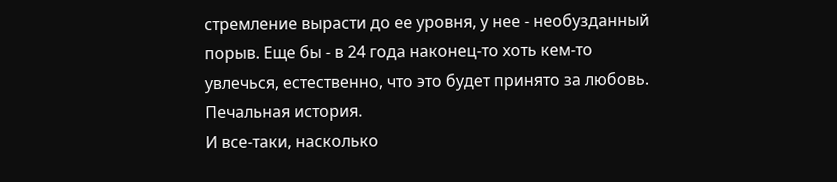стремление вырасти до ее уровня, у нее - необузданный порыв. Еще бы - в 24 года наконец-то хоть кем-то увлечься, естественно, что это будет принято за любовь. Печальная история.
И все-таки, насколько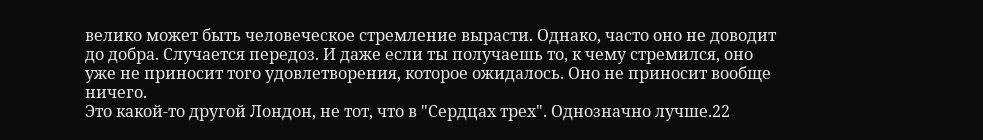велико может быть человеческое стремление вырасти. Однако, часто оно не доводит до добра. Случается передоз. И даже если ты получаешь то, к чему стремился, оно уже не приносит того удовлетворения, которое ожидалось. Оно не приносит вообще ничего.
Это какой-то другой Лондон, не тот, что в "Сердцах трех". Однозначно лучше.22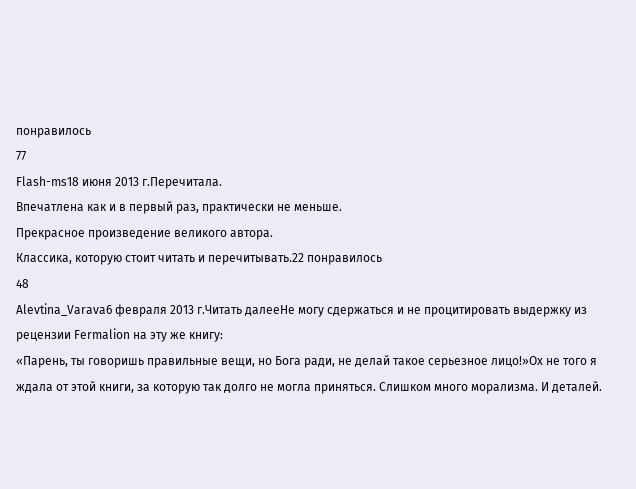понравилось
77
Flash-ms18 июня 2013 г.Перечитала.
Впечатлена как и в первый раз, практически не меньше.
Прекрасное произведение великого автора.
Классика, которую стоит читать и перечитывать.22 понравилось
48
Alevtina_Varava6 февраля 2013 г.Читать далееНе могу сдержаться и не процитировать выдержку из рецензии Fermalion на эту же книгу:
«Парень, ты говоришь правильные вещи, но Бога ради, не делай такое серьезное лицо!»Ох не того я ждала от этой книги, за которую так долго не могла приняться. Слишком много морализма. И деталей.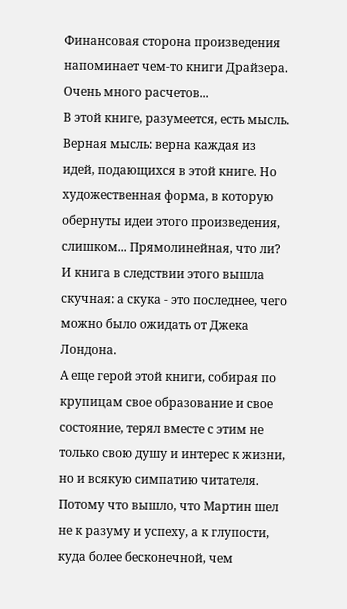Финансовая сторона произведения напоминает чем-то книги Драйзера. Очень много расчетов...
В этой книге, разумеется, есть мысль. Верная мысль: верна каждая из идей, подающихся в этой книге. Но художественная форма, в которую обернуты идеи этого произведения, слишком... Прямолинейная, что ли? И книга в следствии этого вышла скучная: а скука - это последнее, чего можно было ожидать от Джека Лондона.
А еще герой этой книги, собирая по крупицам свое образование и свое состояние, терял вместе с этим не только свою душу и интерес к жизни, но и всякую симпатию читателя. Потому что вышло, что Мартин шел не к разуму и успеху, а к глупости, куда более бесконечной, чем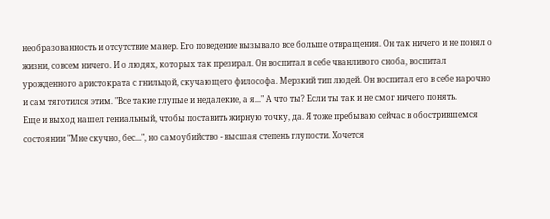необразованность и отсутствие манер. Его поведение вызывало все больше отвращения. Он так ничего и не понял о жизни, совсем ничего. И о людях, которых так презирал. Он воспитал в себе чванливого сноба, воспитал урожденного аристократа с гнильцой, скучающего философа. Мерзкий тип людей. Он воспитал его в себе нарочно и сам тяготился этим. "Все такие глупые и недалекие, а я..." А что ты? Если ты так и не смог ничего понять.
Еще и выход нашел гениальный, чтобы поставить жирную точку, да. Я тоже пребываю сейчас в обострившемся состоянии "Мне скучно, бес...", но самоубийство - высшая степень глупости. Хочется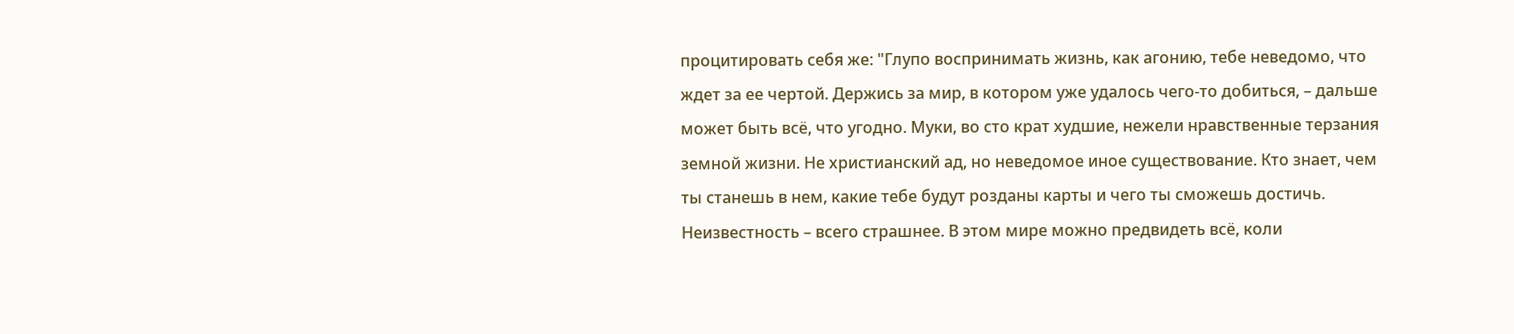процитировать себя же: "Глупо воспринимать жизнь, как агонию, тебе неведомо, что ждет за ее чертой. Держись за мир, в котором уже удалось чего-то добиться, – дальше может быть всё, что угодно. Муки, во сто крат худшие, нежели нравственные терзания земной жизни. Не христианский ад, но неведомое иное существование. Кто знает, чем ты станешь в нем, какие тебе будут розданы карты и чего ты сможешь достичь. Неизвестность – всего страшнее. В этом мире можно предвидеть всё, коли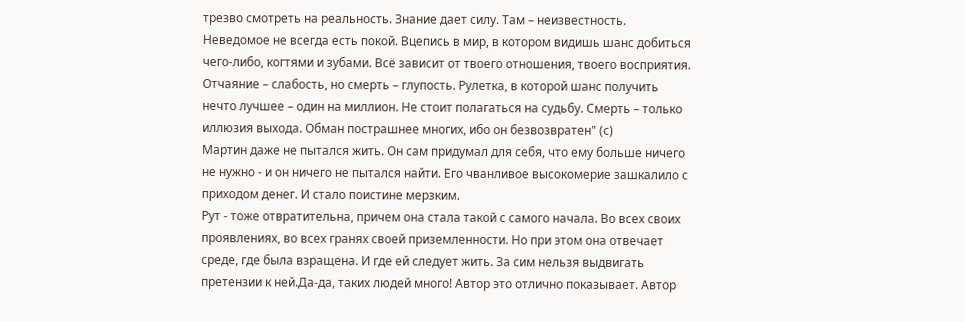трезво смотреть на реальность. Знание дает силу. Там – неизвестность. Неведомое не всегда есть покой. Вцепись в мир, в котором видишь шанс добиться чего-либо, когтями и зубами. Всё зависит от твоего отношения, твоего восприятия. Отчаяние – слабость, но смерть – глупость. Рулетка, в которой шанс получить нечто лучшее – один на миллион. Не стоит полагаться на судьбу. Смерть – только иллюзия выхода. Обман пострашнее многих, ибо он безвозвратен" (с)
Мартин даже не пытался жить. Он сам придумал для себя, что ему больше ничего не нужно - и он ничего не пытался найти. Его чванливое высокомерие зашкалило с приходом денег. И стало поистине мерзким.
Рут - тоже отвратительна, причем она стала такой с самого начала. Во всех своих проявлениях, во всех гранях своей приземленности. Но при этом она отвечает среде, где была взращена. И где ей следует жить. За сим нельзя выдвигать претензии к ней.Да-да, таких людей много! Автор это отлично показывает. Автор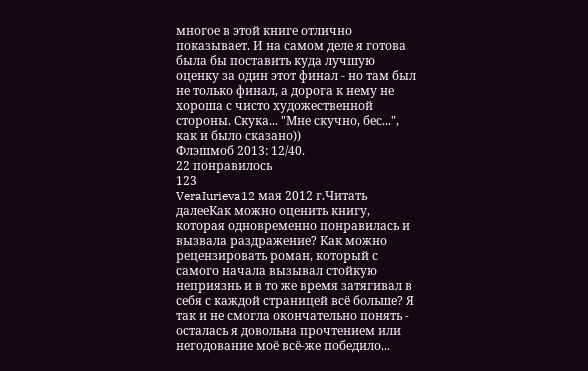многое в этой книге отлично показывает. И на самом деле я готова была бы поставить куда лучшую оценку за один этот финал - но там был не только финал, а дорога к нему не хороша с чисто художественной стороны. Скука... "Мне скучно, бес...", как и было сказано))
Флэшмоб 2013: 12/40.
22 понравилось
123
VeraIurieva12 мая 2012 г.Читать далееКак можно оценить книгу, которая одновременно понравилась и вызвала раздражение? Как можно рецензировать роман, который с самого начала вызывал стойкую неприязнь и в то же время затягивал в себя с каждой страницей всё больше? Я так и не смогла окончательно понять - осталась я довольна прочтением или негодование моё всё-же победило...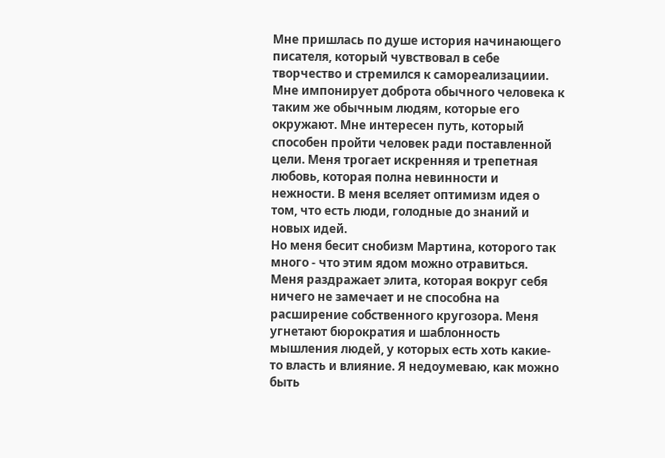Мне пришлась по душе история начинающего писателя, который чувствовал в себе творчество и стремился к самореализациии. Мне импонирует доброта обычного человека к таким же обычным людям, которые его окружают. Мне интересен путь, который способен пройти человек ради поставленной цели. Меня трогает искренняя и трепетная любовь, которая полна невинности и нежности. В меня вселяет оптимизм идея о том, что есть люди, голодные до знаний и новых идей.
Но меня бесит снобизм Мартина, которого так много - что этим ядом можно отравиться. Меня раздражает элита, которая вокруг себя ничего не замечает и не способна на расширение собственного кругозора. Меня угнетают бюрократия и шаблонность мышления людей, у которых есть хоть какие-то власть и влияние. Я недоумеваю, как можно быть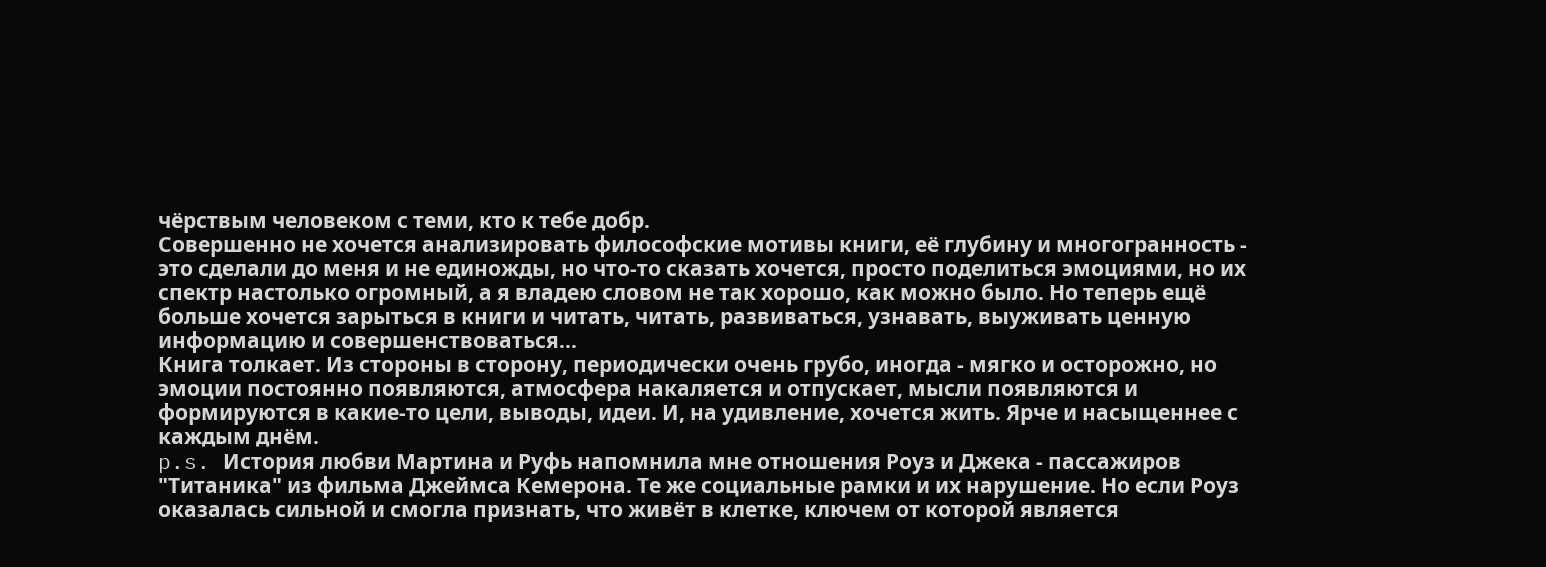чёрствым человеком с теми, кто к тебе добр.
Совершенно не хочется анализировать философские мотивы книги, её глубину и многогранность - это сделали до меня и не единожды, но что-то сказать хочется, просто поделиться эмоциями, но их спектр настолько огромный, а я владею словом не так хорошо, как можно было. Но теперь ещё больше хочется зарыться в книги и читать, читать, развиваться, узнавать, выуживать ценную информацию и совершенствоваться...
Книга толкает. Из стороны в сторону, периодически очень грубо, иногда - мягко и осторожно, но эмоции постоянно появляются, атмосфера накаляется и отпускает, мысли появляются и формируются в какие-то цели, выводы, идеи. И, на удивление, хочется жить. Ярче и насыщеннее с каждым днём.
p.s. История любви Мартина и Руфь напомнила мне отношения Роуз и Джека - пассажиров "Титаника" из фильма Джеймса Кемерона. Те же социальные рамки и их нарушение. Но если Роуз оказалась сильной и смогла признать, что живёт в клетке, ключем от которой является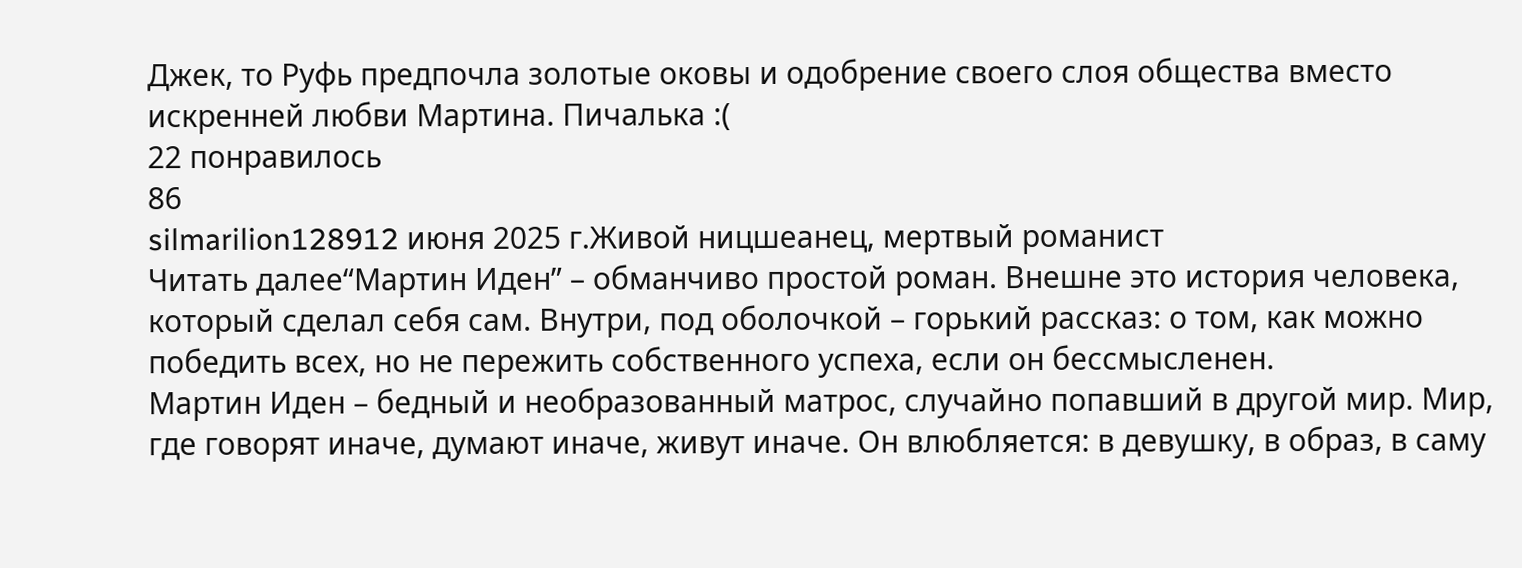Джек, то Руфь предпочла золотые оковы и одобрение своего слоя общества вместо искренней любви Мартина. Пичалька :(
22 понравилось
86
silmarilion128912 июня 2025 г.Живой ницшеанец, мертвый романист
Читать далее“Мартин Иден” – обманчиво простой роман. Внешне это история человека, который сделал себя сам. Внутри, под оболочкой – горький рассказ: о том, как можно победить всех, но не пережить собственного успеха, если он бессмысленен.
Мартин Иден – бедный и необразованный матрос, случайно попавший в другой мир. Мир, где говорят иначе, думают иначе, живут иначе. Он влюбляется: в девушку, в образ, в саму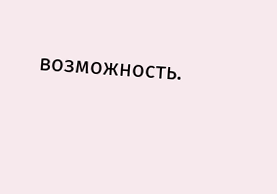возможность.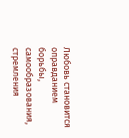Любовь становится оправданием борьбы, самообразования, стремления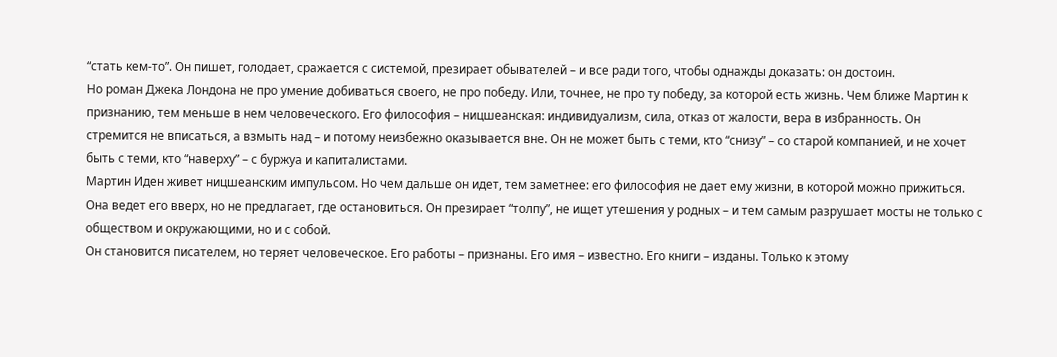“стать кем-то”. Он пишет, голодает, сражается с системой, презирает обывателей – и все ради того, чтобы однажды доказать: он достоин.
Но роман Джека Лондона не про умение добиваться своего, не про победу. Или, точнее, не про ту победу, за которой есть жизнь. Чем ближе Мартин к признанию, тем меньше в нем человеческого. Его философия – ницшеанская: индивидуализм, сила, отказ от жалости, вера в избранность. Он стремится не вписаться, а взмыть над – и потому неизбежно оказывается вне. Он не может быть с теми, кто “снизу” – со старой компанией, и не хочет быть с теми, кто “наверху” – с буржуа и капиталистами.
Мартин Иден живет ницшеанским импульсом. Но чем дальше он идет, тем заметнее: его философия не дает ему жизни, в которой можно прижиться. Она ведет его вверх, но не предлагает, где остановиться. Он презирает “толпу”, не ищет утешения у родных – и тем самым разрушает мосты не только с обществом и окружающими, но и с собой.
Он становится писателем, но теряет человеческое. Его работы – признаны. Его имя – известно. Его книги – изданы. Только к этому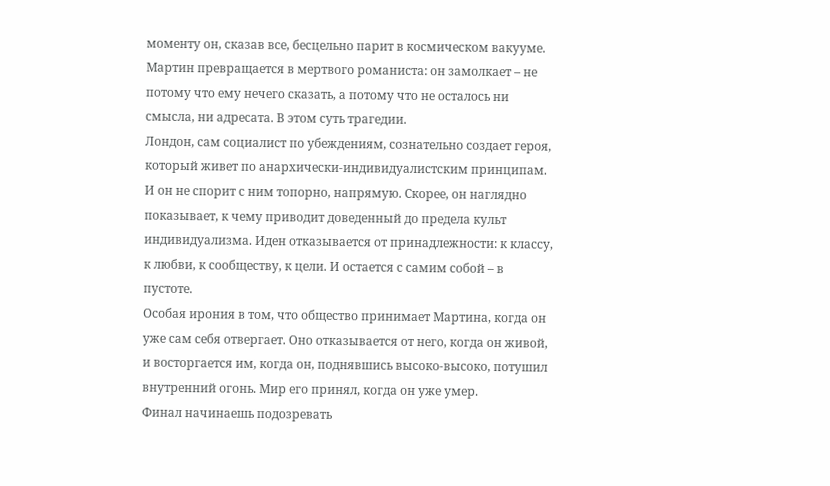моменту он, сказав все, бесцельно парит в космическом вакууме. Мартин превращается в мертвого романиста: он замолкает – не потому что ему нечего сказать, а потому что не осталось ни смысла, ни адресата. В этом суть трагедии.
Лондон, сам социалист по убеждениям, сознательно создает героя, который живет по анархически-индивидуалистским принципам. И он не спорит с ним топорно, напрямую. Скорее, он наглядно показывает, к чему приводит доведенный до предела культ индивидуализма. Иден отказывается от принадлежности: к классу, к любви, к сообществу, к цели. И остается с самим собой – в пустоте.
Особая ирония в том, что общество принимает Мартина, когда он уже сам себя отвергает. Оно отказывается от него, когда он живой, и восторгается им, когда он, поднявшись высоко-высоко, потушил внутренний огонь. Мир его принял, когда он уже умер.
Финал начинаешь подозревать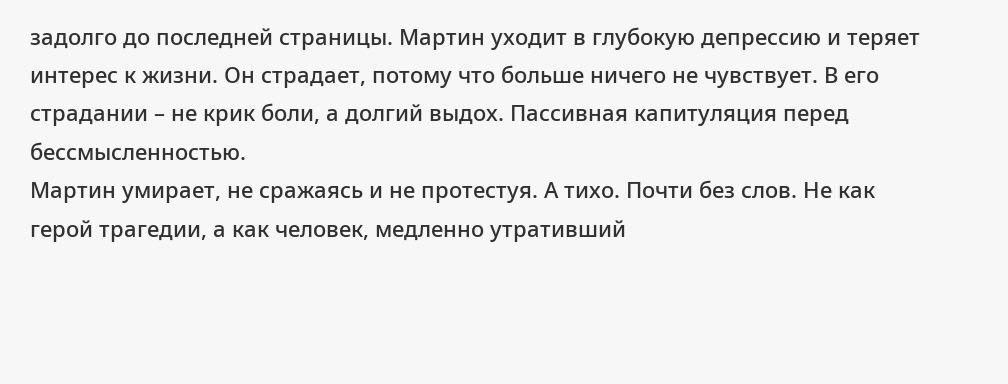задолго до последней страницы. Мартин уходит в глубокую депрессию и теряет интерес к жизни. Он страдает, потому что больше ничего не чувствует. В его страдании – не крик боли, а долгий выдох. Пассивная капитуляция перед бессмысленностью.
Мартин умирает, не сражаясь и не протестуя. А тихо. Почти без слов. Не как герой трагедии, а как человек, медленно утративший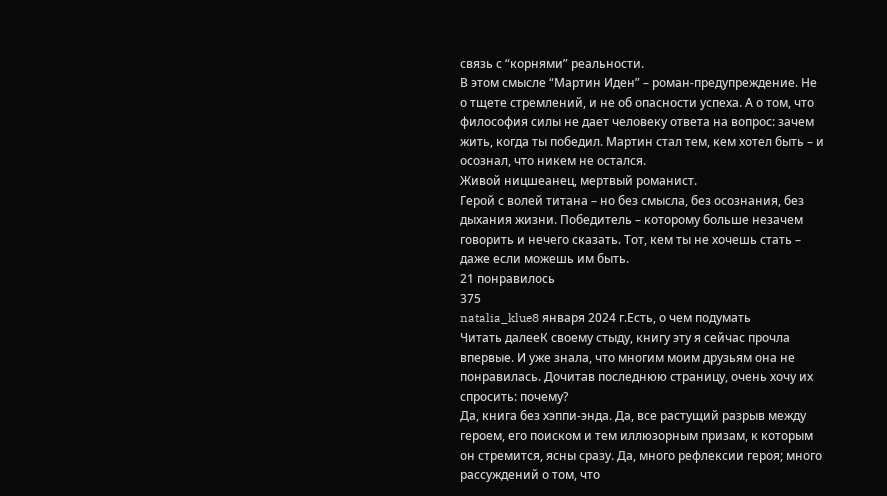связь с “корнями” реальности.
В этом смысле “Мартин Иден” – роман-предупреждение. Не о тщете стремлений, и не об опасности успеха. А о том, что философия силы не дает человеку ответа на вопрос: зачем жить, когда ты победил. Мартин стал тем, кем хотел быть – и осознал, что никем не остался.
Живой ницшеанец, мертвый романист.
Герой с волей титана – но без смысла, без осознания, без дыхания жизни. Победитель – которому больше незачем говорить и нечего сказать. Тот, кем ты не хочешь стать – даже если можешь им быть.
21 понравилось
375
natalia_klue8 января 2024 г.Есть, о чем подумать
Читать далееК своему стыду, книгу эту я сейчас прочла впервые. И уже знала, что многим моим друзьям она не понравилась. Дочитав последнюю страницу, очень хочу их спросить: почему?
Да, книга без хэппи-энда. Да, все растущий разрыв между героем, его поиском и тем иллюзорным призам, к которым он стремится, ясны сразу. Да, много рефлексии героя; много рассуждений о том, что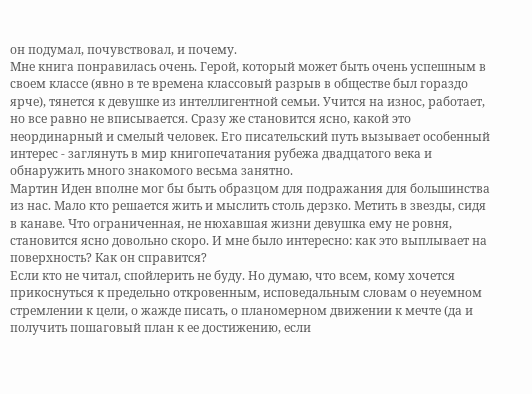он подумал, почувствовал, и почему.
Мне книга понравилась очень. Герой, который может быть очень успешным в своем классе (явно в те времена классовый разрыв в обществе был гораздо ярче), тянется к девушке из интеллигентной семьи. Учится на износ, работает, но все равно не вписывается. Сразу же становится ясно, какой это неординарный и смелый человек. Его писательский путь вызывает особенный интерес - заглянуть в мир книгопечатания рубежа двадцатого века и обнаружить много знакомого весьма занятно.
Мартин Иден вполне мог бы быть образцом для подражания для большинства из нас. Мало кто решается жить и мыслить столь дерзко. Метить в звезды, сидя в канаве. Что ограниченная, не нюхавшая жизни девушка ему не ровня, становится ясно довольно скоро. И мне было интересно: как это выплывает на поверхность? Как он справится?
Если кто не читал, спойлерить не буду. Но думаю, что всем, кому хочется прикоснуться к предельно откровенным, исповедальным словам о неуемном стремлении к цели, о жажде писать, о планомерном движении к мечте (да и получить пошаговый план к ее достижению, если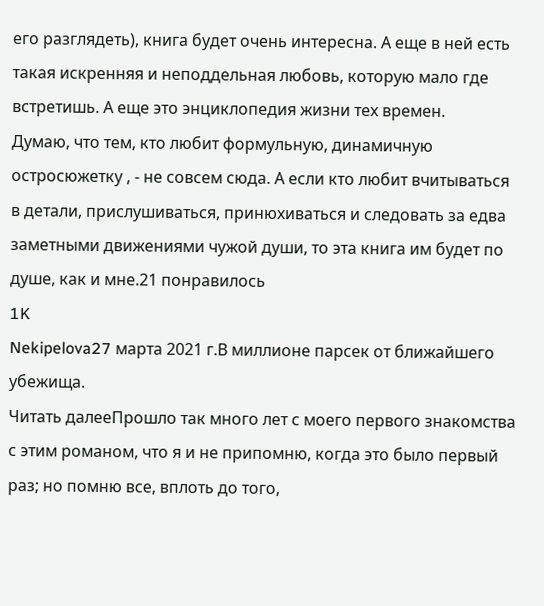его разглядеть), книга будет очень интересна. А еще в ней есть такая искренняя и неподдельная любовь, которую мало где встретишь. А еще это энциклопедия жизни тех времен.
Думаю, что тем, кто любит формульную, динамичную остросюжетку , - не совсем сюда. А если кто любит вчитываться в детали, прислушиваться, принюхиваться и следовать за едва заметными движениями чужой души, то эта книга им будет по душе, как и мне.21 понравилось
1K
Nekipelova27 марта 2021 г.В миллионе парсек от ближайшего убежища.
Читать далееПрошло так много лет с моего первого знакомства с этим романом, что я и не припомню, когда это было первый раз; но помню все, вплоть до того,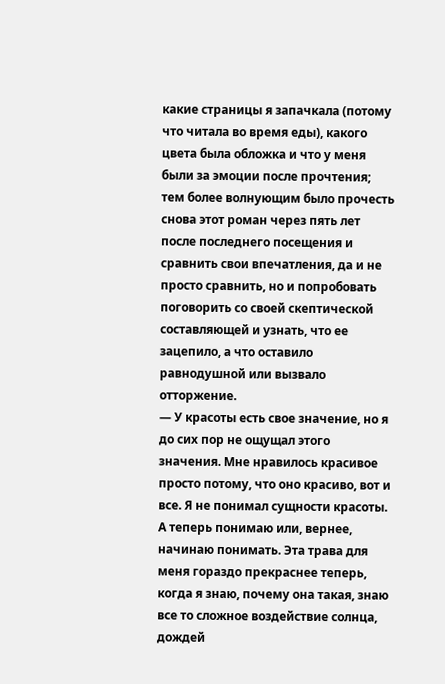какие страницы я запачкала (потому что читала во время еды), какого цвета была обложка и что у меня были за эмоции после прочтения; тем более волнующим было прочесть снова этот роман через пять лет после последнего посещения и сравнить свои впечатления, да и не просто сравнить, но и попробовать поговорить со своей скептической составляющей и узнать, что ее зацепило, а что оставило равнодушной или вызвало отторжение.
— У красоты есть свое значение, но я до сих пор не ощущал этого значения. Мне нравилось красивое просто потому, что оно красиво, вот и все. Я не понимал сущности красоты. А теперь понимаю или, вернее, начинаю понимать. Эта трава для меня гораздо прекраснее теперь, когда я знаю, почему она такая, знаю все то сложное воздействие солнца, дождей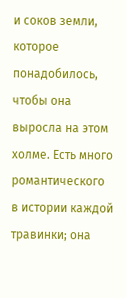и соков земли, которое понадобилось, чтобы она выросла на этом холме. Есть много романтического в истории каждой травинки; она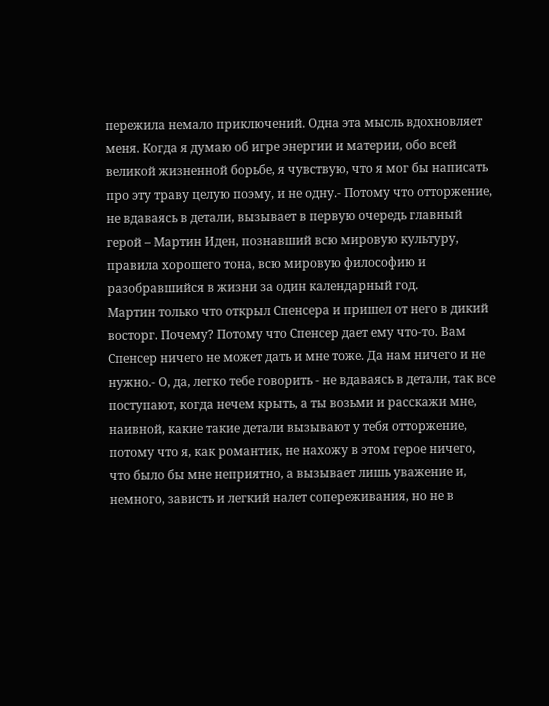пережила немало приключений. Одна эта мысль вдохновляет меня. Когда я думаю об игре энергии и материи, обо всей великой жизненной борьбе, я чувствую, что я мог бы написать про эту траву целую поэму, и не одну.- Потому что отторжение, не вдаваясь в детали, вызывает в первую очередь главный герой – Мартин Иден, познавший всю мировую культуру, правила хорошего тона, всю мировую философию и разобравшийся в жизни за один календарный год.
Мартин только что открыл Спенсера и пришел от него в дикий восторг. Почему? Потому что Спенсер дает ему что-то. Вам Спенсер ничего не может дать и мне тоже. Да нам ничего и не нужно.- О, да, легко тебе говорить - не вдаваясь в детали, так все поступают, когда нечем крыть, а ты возьми и расскажи мне, наивной, какие такие детали вызывают у тебя отторжение, потому что я, как романтик, не нахожу в этом герое ничего, что было бы мне неприятно, а вызывает лишь уважение и, немного, зависть и легкий налет сопереживания, но не в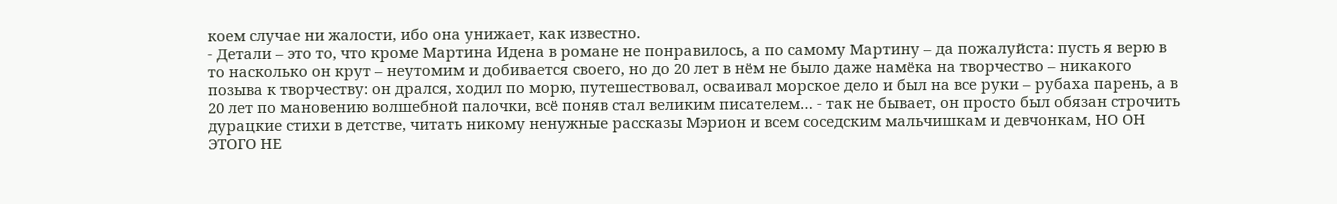коем случае ни жалости, ибо она унижает, как известно.
- Детали – это то, что кроме Мартина Идена в романе не понравилось, а по самому Мартину – да пожалуйста: пусть я верю в то насколько он крут – неутомим и добивается своего, но до 20 лет в нём не было даже намёка на творчество – никакого позыва к творчеству: он дрался, ходил по морю, путешествовал, осваивал морское дело и был на все руки – рубаха парень, а в 20 лет по мановению волшебной палочки, всё поняв стал великим писателем… - так не бывает, он просто был обязан строчить дурацкие стихи в детстве, читать никому ненужные рассказы Мэрион и всем соседским мальчишкам и девчонкам, НО ОН ЭТОГО НЕ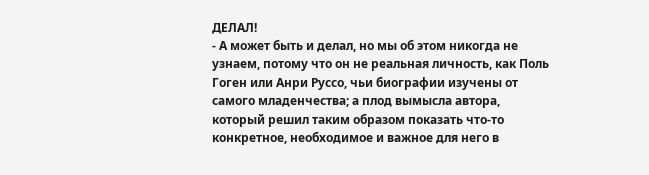ДЕЛАЛ!
- А может быть и делал, но мы об этом никогда не узнаем, потому что он не реальная личность, как Поль Гоген или Анри Руссо, чьи биографии изучены от самого младенчества; а плод вымысла автора, который решил таким образом показать что-то конкретное, необходимое и важное для него в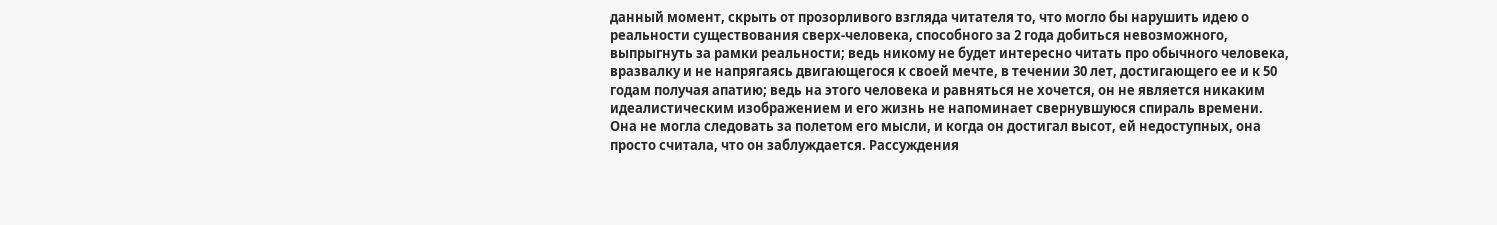данный момент, скрыть от прозорливого взгляда читателя то, что могло бы нарушить идею о реальности существования сверх-человека, способного за 2 года добиться невозможного, выпрыгнуть за рамки реальности; ведь никому не будет интересно читать про обычного человека, вразвалку и не напрягаясь двигающегося к своей мечте, в течении 30 лет, достигающего ее и к 50 годам получая апатию; ведь на этого человека и равняться не хочется, он не является никаким идеалистическим изображением и его жизнь не напоминает свернувшуюся спираль времени.
Она не могла следовать за полетом его мысли, и когда он достигал высот, ей недоступных, она просто считала, что он заблуждается. Рассуждения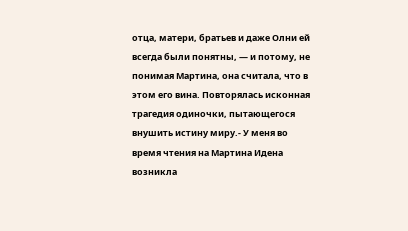отца, матери, братьев и даже Олни ей всегда были понятны, — и потому, не понимая Мартина, она считала, что в этом его вина. Повторялась исконная трагедия одиночки, пытающегося внушить истину миру.- У меня во время чтения на Мартина Идена возникла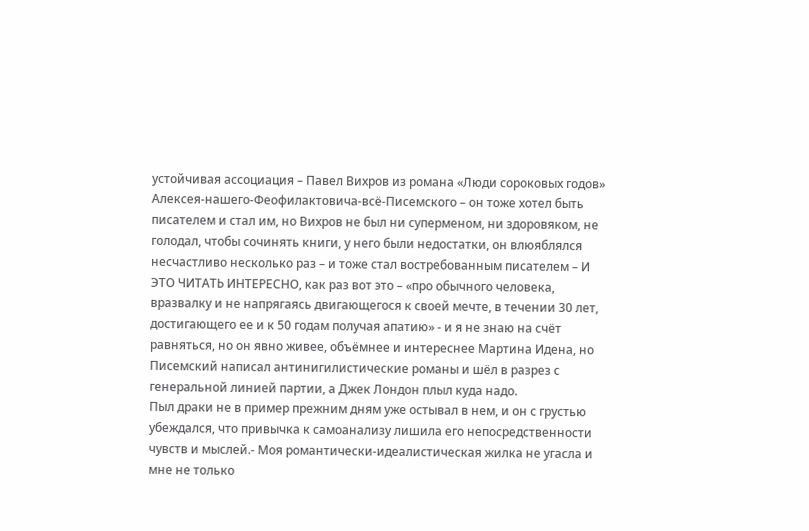устойчивая ассоциация – Павел Вихров из романа «Люди сороковых годов» Алексея-нашего-Феофилактовича-всё-Писемского – он тоже хотел быть писателем и стал им, но Вихров не был ни суперменом, ни здоровяком, не голодал, чтобы сочинять книги, у него были недостатки, он влюяблялся несчастливо несколько раз – и тоже стал востребованным писателем – И ЭТО ЧИТАТЬ ИНТЕРЕСНО, как раз вот это – «про обычного человека, вразвалку и не напрягаясь двигающегося к своей мечте, в течении 30 лет, достигающего ее и к 50 годам получая апатию» - и я не знаю на счёт равняться, но он явно живее, объёмнее и интереснее Мартина Идена, но Писемский написал антинигилистические романы и шёл в разрез с генеральной линией партии, а Джек Лондон плыл куда надо.
Пыл драки не в пример прежним дням уже остывал в нем, и он с грустью убеждался, что привычка к самоанализу лишила его непосредственности чувств и мыслей.- Моя романтически-идеалистическая жилка не угасла и мне не только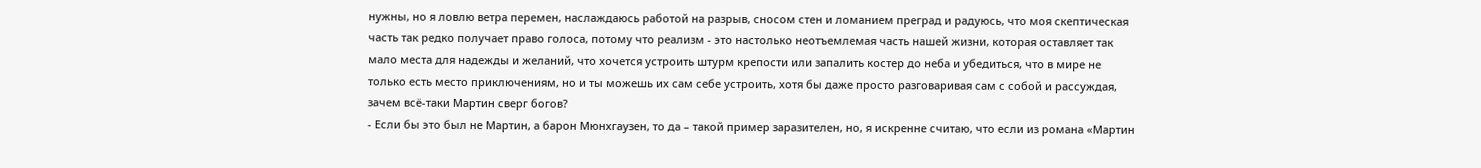нужны, но я ловлю ветра перемен, наслаждаюсь работой на разрыв, сносом стен и ломанием преград и радуюсь, что моя скептическая часть так редко получает право голоса, потому что реализм - это настолько неотъемлемая часть нашей жизни, которая оставляет так мало места для надежды и желаний, что хочется устроить штурм крепости или запалить костер до неба и убедиться, что в мире не только есть место приключениям, но и ты можешь их сам себе устроить, хотя бы даже просто разговаривая сам с собой и рассуждая, зачем всё-таки Мартин сверг богов?
- Если бы это был не Мартин, а барон Мюнхгаузен, то да – такой пример заразителен, но, я искренне считаю, что если из романа «Мартин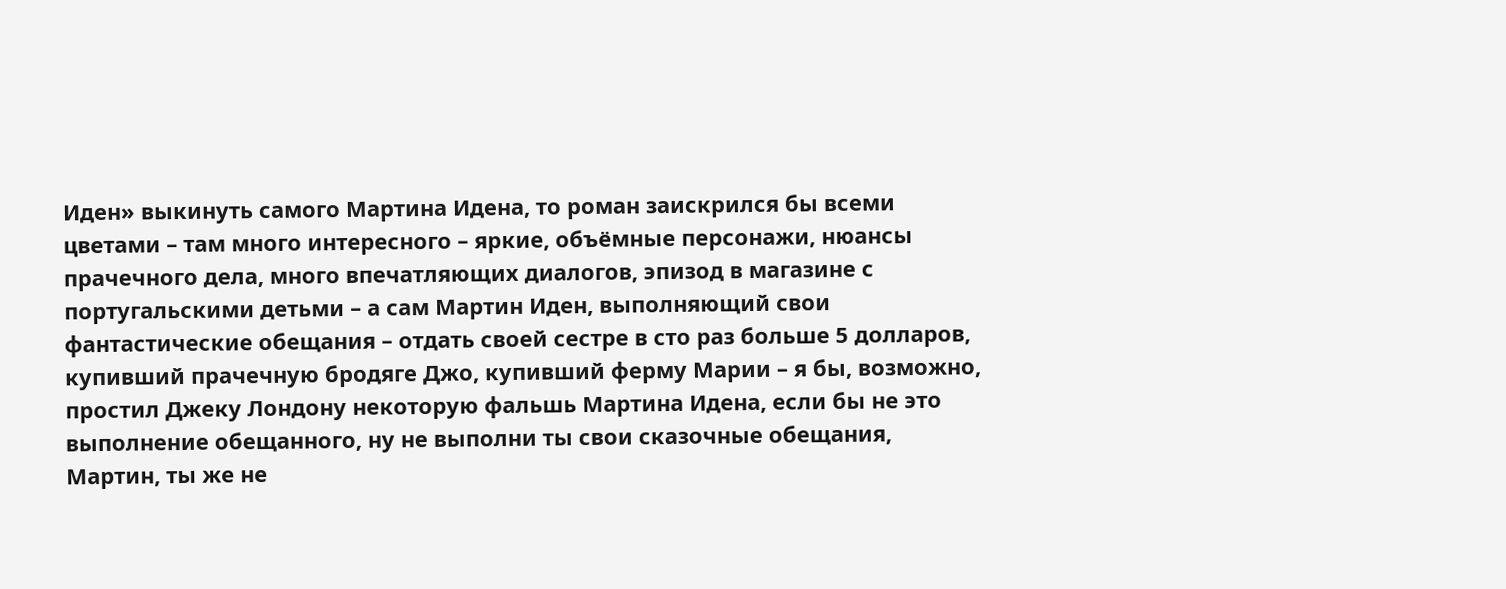Иден» выкинуть самого Мартина Идена, то роман заискрился бы всеми цветами – там много интересного – яркие, объёмные персонажи, нюансы прачечного дела, много впечатляющих диалогов, эпизод в магазине с португальскими детьми – а сам Мартин Иден, выполняющий свои фантастические обещания – отдать своей сестре в сто раз больше 5 долларов, купивший прачечную бродяге Джо, купивший ферму Марии – я бы, возможно, простил Джеку Лондону некоторую фальшь Мартина Идена, если бы не это выполнение обещанного, ну не выполни ты свои сказочные обещания, Мартин, ты же не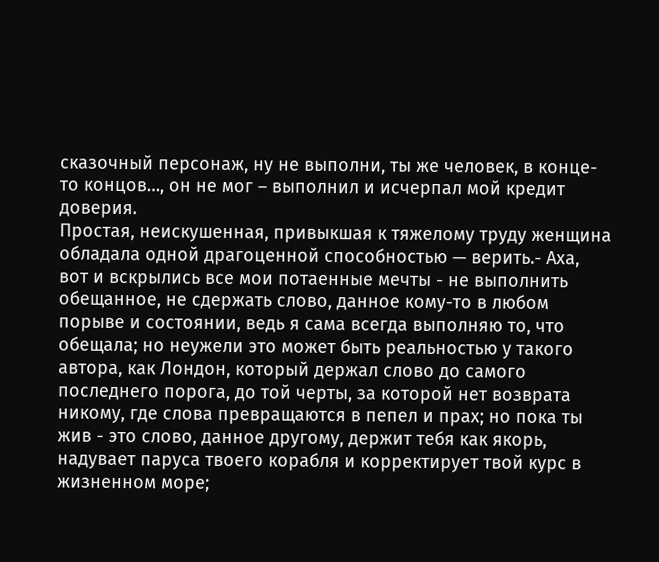сказочный персонаж, ну не выполни, ты же человек, в конце-то концов…, он не мог – выполнил и исчерпал мой кредит доверия.
Простая, неискушенная, привыкшая к тяжелому труду женщина обладала одной драгоценной способностью — верить.- Аха, вот и вскрылись все мои потаенные мечты - не выполнить обещанное, не сдержать слово, данное кому-то в любом порыве и состоянии, ведь я сама всегда выполняю то, что обещала; но неужели это может быть реальностью у такого автора, как Лондон, который держал слово до самого последнего порога, до той черты, за которой нет возврата никому, где слова превращаются в пепел и прах; но пока ты жив - это слово, данное другому, держит тебя как якорь, надувает паруса твоего корабля и корректирует твой курс в жизненном море;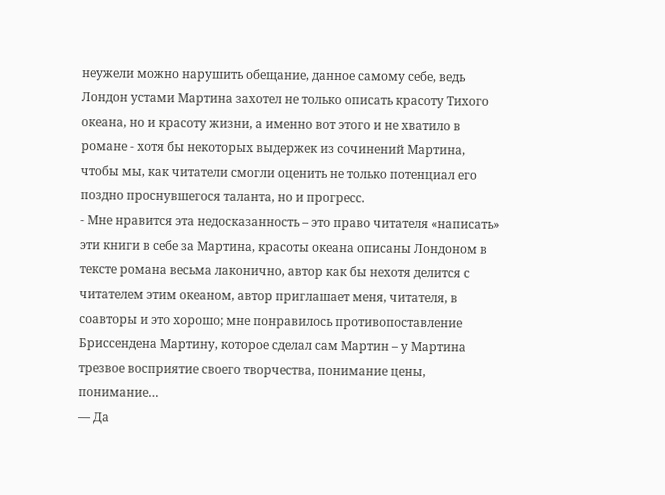неужели можно нарушить обещание, данное самому себе, ведь Лондон устами Мартина захотел не только описать красоту Тихого океана, но и красоту жизни, а именно вот этого и не хватило в романе - хотя бы некоторых выдержек из сочинений Мартина, чтобы мы, как читатели смогли оценить не только потенциал его поздно проснувшегося таланта, но и прогресс.
- Мне нравится эта недосказанность – это право читателя «написать» эти книги в себе за Мартина, красоты океана описаны Лондоном в тексте романа весьма лаконично, автор как бы нехотя делится с читателем этим океаном, автор приглашает меня, читателя, в соавторы и это хорошо; мне понравилось противопоставление Бриссендена Мартину, которое сделал сам Мартин – у Мартина трезвое восприятие своего творчества, понимание цены, понимание…
— Да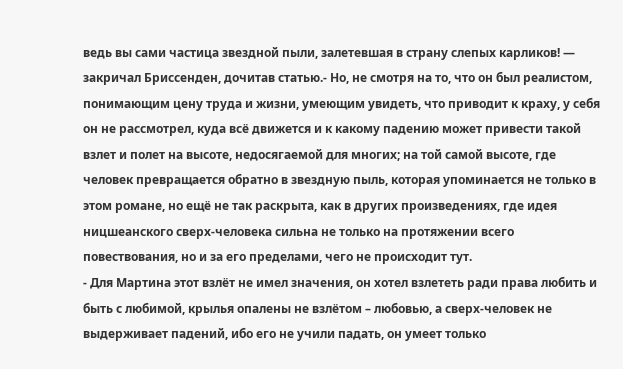ведь вы сами частица звездной пыли, залетевшая в страну слепых карликов! — закричал Бриссенден, дочитав статью.- Но, не смотря на то, что он был реалистом, понимающим цену труда и жизни, умеющим увидеть, что приводит к краху, у себя он не рассмотрел, куда всё движется и к какому падению может привести такой взлет и полет на высоте, недосягаемой для многих; на той самой высоте, где человек превращается обратно в звездную пыль, которая упоминается не только в этом романе, но ещё не так раскрыта, как в других произведениях, где идея ницшеанского сверх-человека сильна не только на протяжении всего повествования, но и за его пределами, чего не происходит тут.
- Для Мартина этот взлёт не имел значения, он хотел взлететь ради права любить и быть с любимой, крылья опалены не взлётом – любовью, а сверх-человек не выдерживает падений, ибо его не учили падать, он умеет только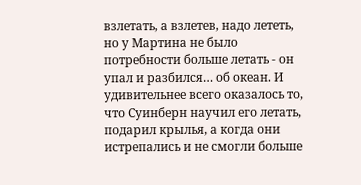взлетать, а взлетев, надо лететь, но у Мартина не было потребности больше летать - он упал и разбился… об океан. И удивительнее всего оказалось то, что Суинберн научил его летать, подарил крылья, а когда они истрепались и не смогли больше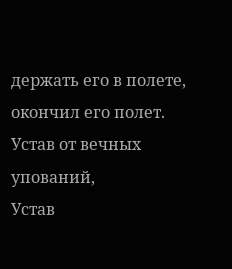держать его в полете, окончил его полет.
Устав от вечных упований,
Устав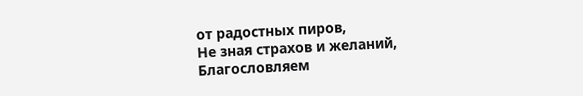от радостных пиров,
Не зная страхов и желаний,
Благословляем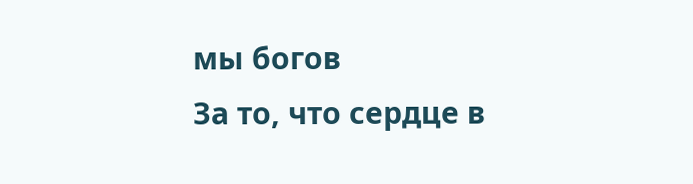мы богов
За то, что сердце в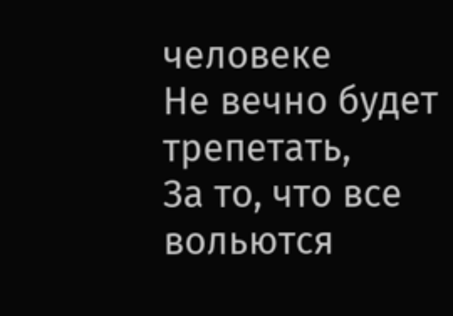человеке
Не вечно будет трепетать,
За то, что все вольются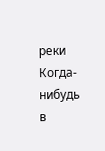реки
Когда-нибудь в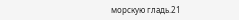морскую гладь.21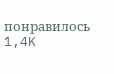понравилось
1,4K